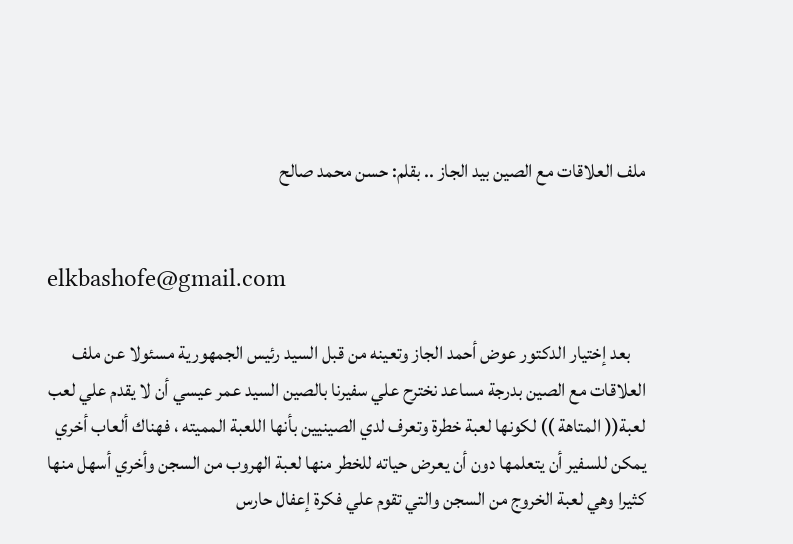ملف العلاقات مع الصين بيد الجاز .. بقلم: حسن محمد صالح


elkbashofe@gmail.com

    بعد إختيار الدكتور عوض أحمد الجاز وتعينه من قبل السيد رئيس الجمهورية مسئولا عن ملف العلاقات مع الصين بدرجة مساعد نخترح علي سفيرنا بالصين السيد عمر عيسي أن لا يقدم علي لعب لعبة(( المتاهة )) لكونها لعبة خطرة وتعرف لدي الصينيين بأنها اللعبة المميته ، فهناك ألعاب أخري يمكن للسفير أن يتعلمها دون أن يعرض حياته للخطر منها لعبة الهروب من السجن وأخري أسهل منها كثيرا وهي لعبة الخروج من السجن والتي تقوم علي فكرة إعفال حارس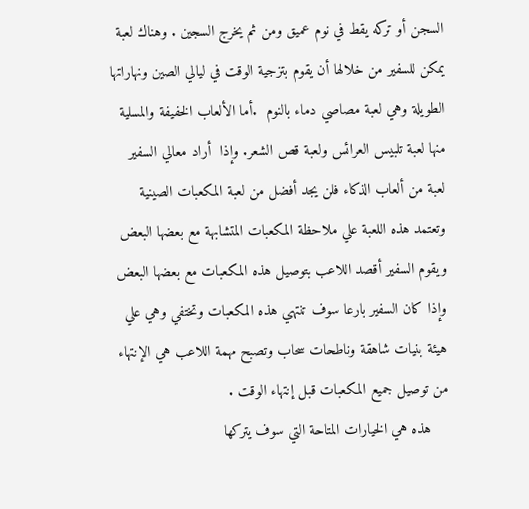السجن أو تركه يقط في نوم عميق ومن ثم يخرج السجين . وهناك لعبة يمكن للسفير من خلالها أن يقوم بتزجية الوقت في ليالي الصين ونهاراتها الطويلة وهي لعبة مصاصي دماء بالنوم  .أما الألعاب الخفيفة والمسلية منها لعبة تلبيس العرائس ولعبة قص الشعر. وإذا  أراد معالي السفير لعبة من ألعاب الذكاء فلن يجد أفضل من لعبة المكعبات الصينية وتعتمد هذه اللعبة علي ملاحظة المكعبات المتشابهة مع بعضها البعض ويقوم السفير أقصد اللاعب بتوصيل هذه المكعبات مع بعضها البعض وإذا كان السفير بارعا سوف تنتهي هذه المكعبات وتختفي وهي علي هيئة بنيات شاهقة وناطحات سحاب وتصبح مهمة اللاعب هي الإنتهاء من توصيل جميع المكعبات قبل إنتهاء الوقت .
    هذه هي الخيارات المتاحة التي سوف يتركها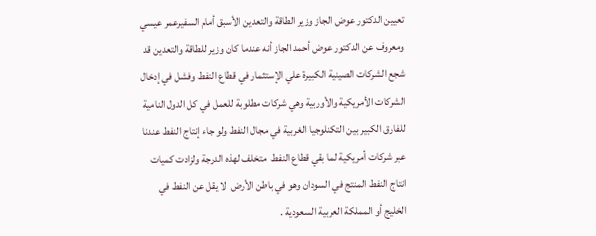تعيين الدكتور عوض الجاز وزير الطاقة والتعدين الأسبق أمام السفيرعمر عيسي  ومعروف عن الدكتور عوض أحمد الجاز أنه عندما كان وزير للطاقة والتعدين قد شجع الشركات الصينية الكبيرة علي الإستثمار في قطاع النفط وفشل في إدخال الشركات الأمريكية والأوربية وهي شركات مطلوبة للعمل في كل الدول النامية للفارق الكبير بين التكنلوجيا الغربية في مجال النفط ولو جاء إنتاج النفط عندنا عبر شركات أمريكية لما بقي قطاع النفط  متخلف لهذه الدرجة ولزادت كميات انتاج النفط المنتج في السودان وهو في باطن الأرض  لا يقل عن النفط في الخليج أو المملكة العربية السعودية .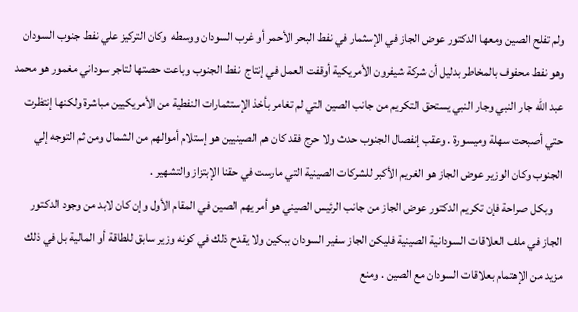ولم تفلح الصين ومعها الدكتور عوض الجاز في الإسثمار في نفط البحر الأحمر أو غرب السودان ووسطه  وكان التركيز علي نفط جنوب السودان وهو نفط محفوف بالمخاطر بدليل أن شركة شيفرون الأمريكية أوقفت العمل في إنتاج  نفط الجنوب وباعت حصتها لتاجر سوداني مغمور هو محمد عبد الله جار النبي وجار النبي يستحق التكريم من جانب الصين التي لم تغامر بأخذ الإستثمارات النفطية من الأمريكيين مباشرة ولكنها إنتظرت حتي أصبحت سهلة وميسورة . وعقب إنفصال الجنوب حدث ولا حرج فقد كان هم الصينيين هو إستلام أموالهم من الشمال ومن ثم التوجه إلي الجنوب وكان الوزير عوض الجاز هو الغريم الأكبر للشركات الصينية التي مارست في حقنا الإبتزاز والتشهير .
    وبكل صراحة فإن تكريم الدكتور عوض الجاز من جانب الرئيس الصيني هو أمر يهم الصين في المقام الأول وإن كان لابد من وجود الدكتور الجاز في ملف العلاقات السودانية الصينية فليكن الجاز سفير السودان ببكين ولا يقدح ذلك في كونه وزير سابق للطاقة أو المالية بل في ذلك مزيد من الإهتمام بعلاقات السودان مع الصين . ومنع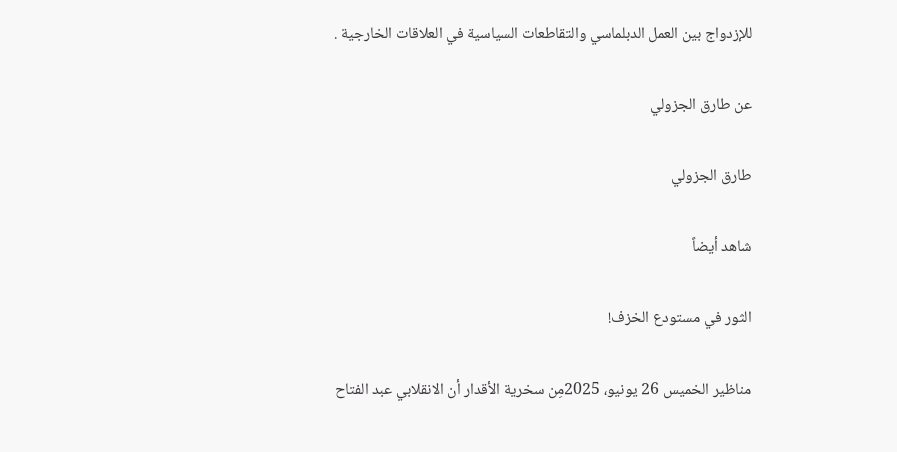للإزدواج بين العمل الدبلماسي والتقاطعات السياسية في العلاقات الخارجية .

عن طارق الجزولي

طارق الجزولي

شاهد أيضاً

الثور في مستودع الخزف!

مناظير الخميس 26 يونيو، 2025مِن سخرية الأقدار أن الانقلابي عبد الفتاح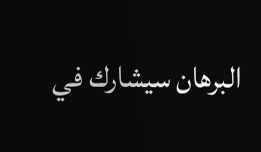البرهان سيشارك في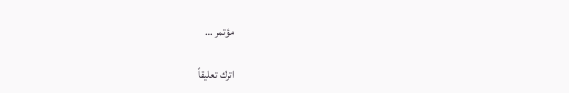مؤتمر …

اترك تعليقاً